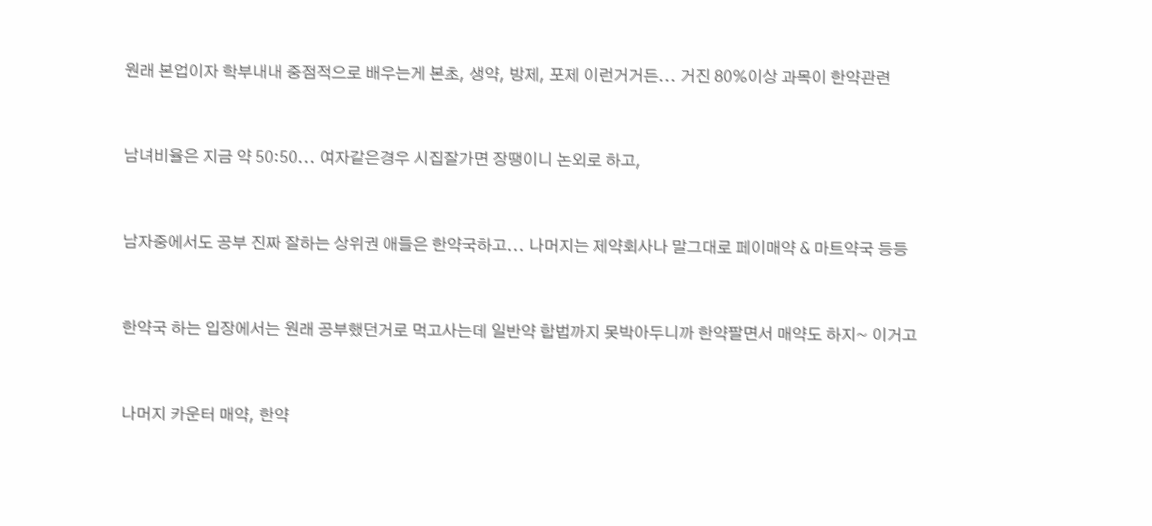원래 본업이자 학부내내 중점적으로 배우는게 본초, 생약, 방제, 포제 이런거거든... 거진 80%이상 과목이 한약관련


남녀비율은 지금 약 50:50... 여자같은경우 시집잘가면 장땡이니 논외로 하고,


남자중에서도 공부 진짜 잘하는 상위권 애들은 한약국하고... 나머지는 제약회사나 말그대로 페이매약 & 마트약국 등등


한약국 하는 입장에서는 원래 공부했던거로 먹고사는데 일반약 합법까지 못박아두니까 한약팔면서 매약도 하지~ 이거고


나머지 카운터 매약, 한약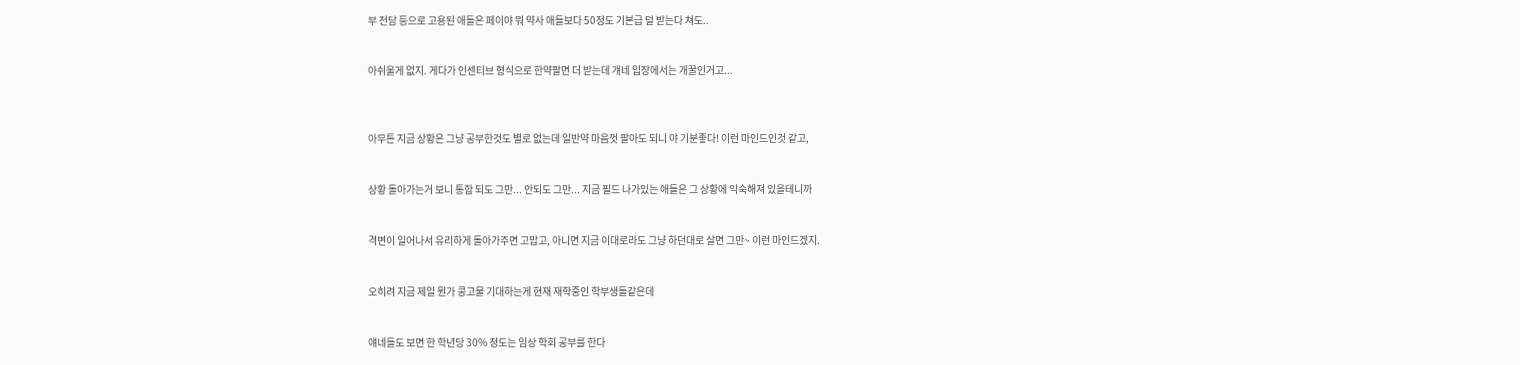부 전담 등으로 고용된 애들은 페이야 뭐 약사 애들보다 50정도 기본급 덜 받는다 쳐도..


아쉬울게 없지. 게다가 인센티브 형식으로 한약팔면 더 받는데 걔네 입장에서는 개꿀인거고...



아무튼 지금 상황은 그냥 공부한것도 별로 없는데 일반약 마음껏 팔아도 되니 야 기분좋다! 이런 마인드인것 같고,


상황 돌아가는거 보니 통합 되도 그만... 안되도 그만... 지금 필드 나가있는 애들은 그 상황에 익숙해져 있을테니까


격변이 일어나서 유리하게 돌아가주면 고맙고, 아니면 지금 이대로라도 그냥 하던대로 살면 그만~ 이런 마인드겠지.


오히려 지금 제일 뭔가 콩고물 기대하는게 현재 재학중인 학부생들같은데


얘네들도 보면 한 학년당 30% 정도는 임상 학회 공부를 한다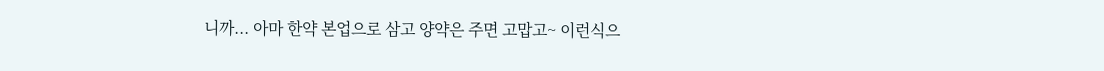니까... 아마 한약 본업으로 삼고 양약은 주면 고맙고~ 이런식으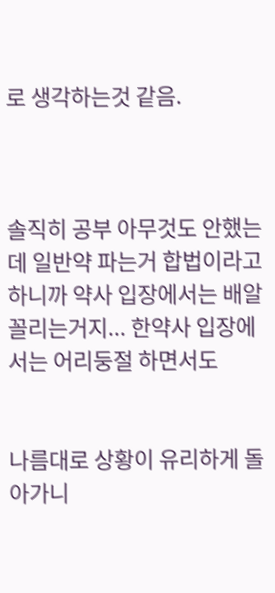로 생각하는것 같음.



솔직히 공부 아무것도 안했는데 일반약 파는거 합법이라고 하니까 약사 입장에서는 배알꼴리는거지... 한약사 입장에서는 어리둥절 하면서도


나름대로 상황이 유리하게 돌아가니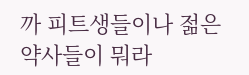까 피트생들이나 젊은 약사들이 뭐라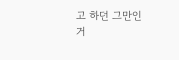고 하던 그만인거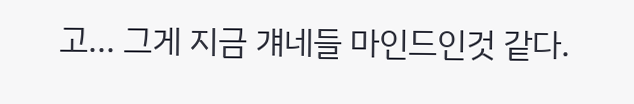고... 그게 지금 걔네들 마인드인것 같다.